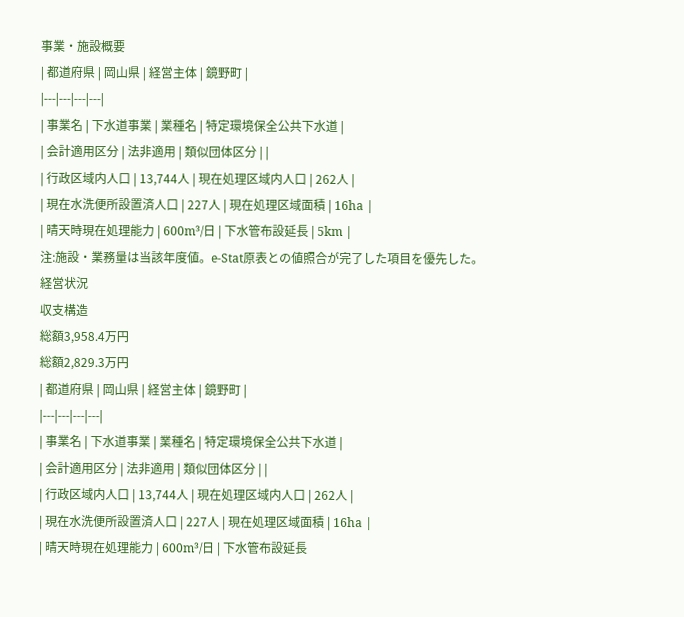事業・施設概要
| 都道府県 | 岡山県 | 経営主体 | 鏡野町 |
|---|---|---|---|
| 事業名 | 下水道事業 | 業種名 | 特定環境保全公共下水道 |
| 会計適用区分 | 法非適用 | 類似団体区分 | |
| 行政区域内人口 | 13,744人 | 現在処理区域内人口 | 262人 |
| 現在水洗便所設置済人口 | 227人 | 現在処理区域面積 | 16ha |
| 晴天時現在処理能力 | 600m³/日 | 下水管布設延長 | 5km |
注:施設・業務量は当該年度値。e-Stat原表との値照合が完了した項目を優先した。
経営状況
収支構造
総額3,958.4万円
総額2,829.3万円
| 都道府県 | 岡山県 | 経営主体 | 鏡野町 |
|---|---|---|---|
| 事業名 | 下水道事業 | 業種名 | 特定環境保全公共下水道 |
| 会計適用区分 | 法非適用 | 類似団体区分 | |
| 行政区域内人口 | 13,744人 | 現在処理区域内人口 | 262人 |
| 現在水洗便所設置済人口 | 227人 | 現在処理区域面積 | 16ha |
| 晴天時現在処理能力 | 600m³/日 | 下水管布設延長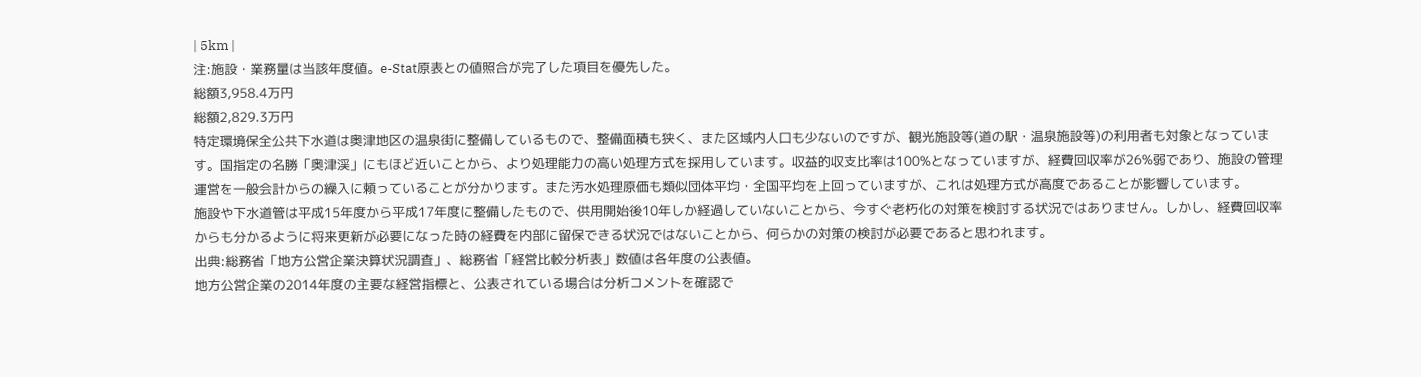| 5km |
注:施設・業務量は当該年度値。e-Stat原表との値照合が完了した項目を優先した。
総額3,958.4万円
総額2,829.3万円
特定環境保全公共下水道は奥津地区の温泉街に整備しているもので、整備面積も狭く、また区域内人口も少ないのですが、観光施設等(道の駅・温泉施設等)の利用者も対象となっています。国指定の名勝「奥津渓」にもほど近いことから、より処理能力の高い処理方式を採用しています。収益的収支比率は100%となっていますが、経費回収率が26%弱であり、施設の管理運営を一般会計からの繰入に頼っていることが分かります。また汚水処理原価も類似団体平均・全国平均を上回っていますが、これは処理方式が高度であることが影響しています。
施設や下水道管は平成15年度から平成17年度に整備したもので、供用開始後10年しか経過していないことから、今すぐ老朽化の対策を検討する状況ではありません。しかし、経費回収率からも分かるように将来更新が必要になった時の経費を内部に留保できる状況ではないことから、何らかの対策の検討が必要であると思われます。
出典:総務省「地方公営企業決算状況調査」、総務省「経営比較分析表」数値は各年度の公表値。
地方公営企業の2014年度の主要な経営指標と、公表されている場合は分析コメントを確認で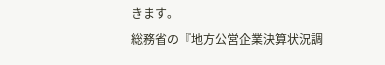きます。
総務省の『地方公営企業決算状況調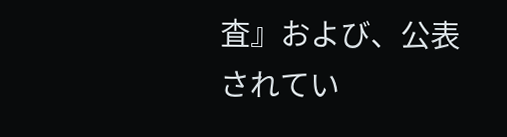査』および、公表されてい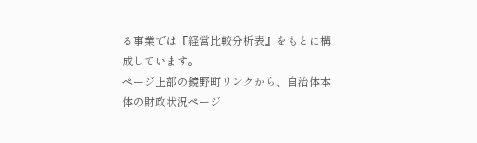る事業では『経営比較分析表』をもとに構成しています。
ページ上部の鏡野町リンクから、自治体本体の財政状況ページ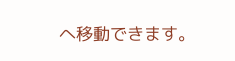へ移動できます。